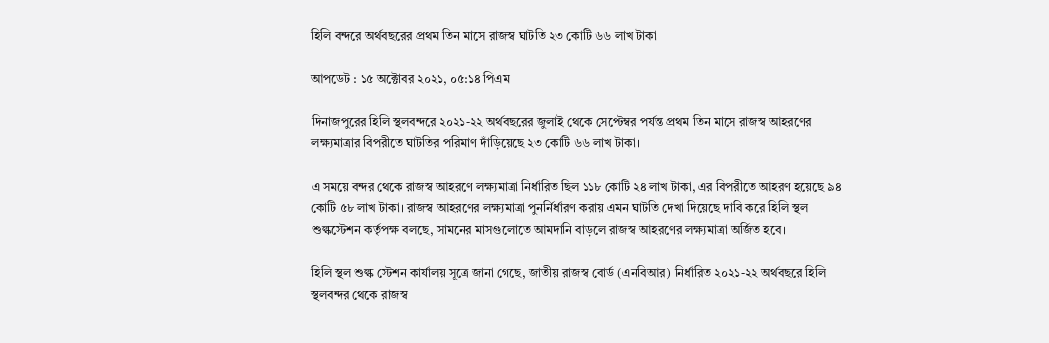হিলি বন্দরে অর্থবছরের প্রথম তিন মাসে রাজস্ব ঘাটতি ২৩ কোটি ৬৬ লাখ টাকা

আপডেট : ১৫ অক্টোবর ২০২১, ০৫:১৪ পিএম

দিনাজপুরের হিলি স্থলবন্দরে ২০২১-২২ অর্থবছরের জুলাই থেকে সেপ্টেম্বর পর্যন্ত প্রথম তিন মাসে রাজস্ব আহরণের লক্ষ্যমাত্রার বিপরীতে ঘাটতির পরিমাণ দাঁড়িয়েছে ২৩ কোটি ৬৬ লাখ টাকা।

এ সময়ে বন্দর থেকে রাজস্ব আহরণে লক্ষ্যমাত্রা নির্ধারিত ছিল ১১৮ কোটি ২৪ লাখ টাকা, এর বিপরীতে আহরণ হয়েছে ৯৪ কোটি ৫৮ লাখ টাকা। রাজস্ব আহরণের লক্ষ্যমাত্রা পুনর্নির্ধারণ করায় এমন ঘাটতি দেখা দিয়েছে দাবি করে হিলি স্থল শুল্কস্টেশন কর্তৃপক্ষ বলছে, সামনের মাসগুলোতে আমদানি বাড়লে রাজস্ব আহরণের লক্ষ্যমাত্রা অর্জিত হবে।

হিলি স্থল শুল্ক স্টেশন কার্যালয় সূত্রে জানা গেছে, জাতীয় রাজস্ব বোর্ড (এনবিআর) নির্ধারিত ২০২১-২২ অর্থবছরে হিলি স্থলবন্দর থেকে রাজস্ব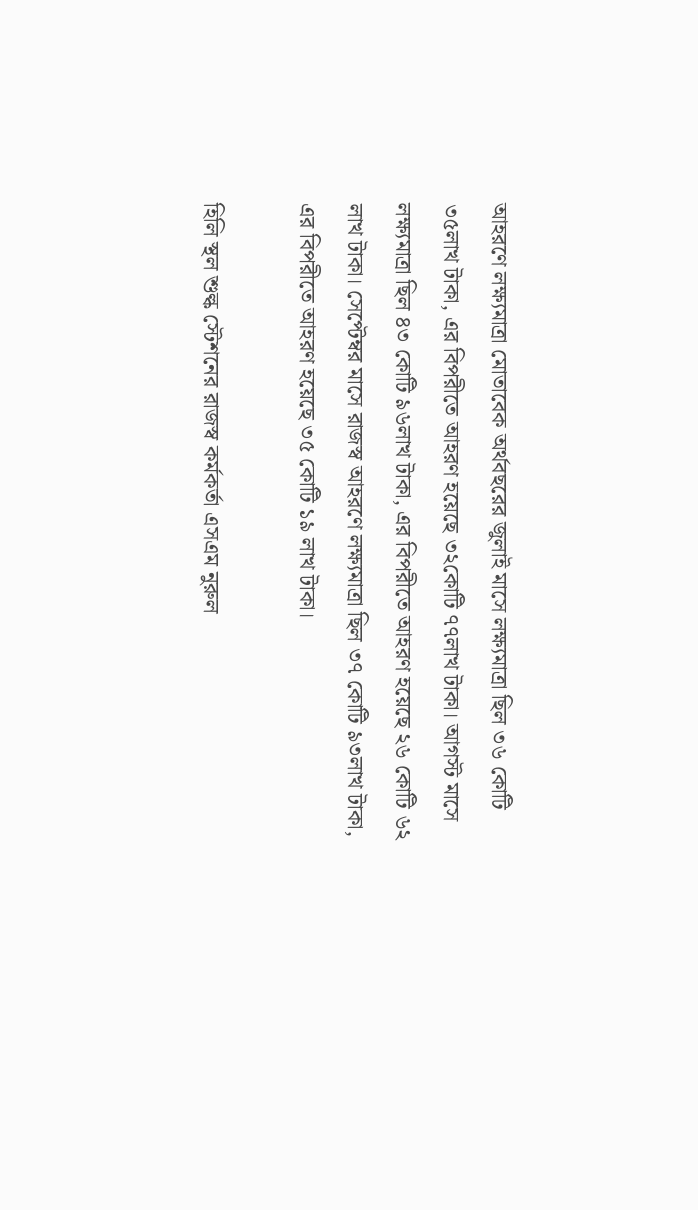আহরণে লক্ষ্যমাত্রা মোতাবেক অর্থবছরের জুলাই মাসে লক্ষ্যমাত্রা ছিল ৩৬ কোটি ৩৫লাখ টাকা, এর বিপরীতে আহরণ হয়েছে ৩২কোটি ৭৭লাখ টাকা। আগস্ট মাসে লক্ষ্যমাত্রা ছিল ৪৩ কোটি ৯৬লাখ টাকা, এর বিপরীতে আহরণ হয়েছে ২৬ কোটি ৬২ লাখ টাকা। সেপ্টেম্বর মাসে রাজস্ব আহরণে লক্ষ্যমাত্রা ছিল ৩৭ কোটি ৯৩লাখ টাকা, এর বিপরীতে আহরণ হয়েছে ৩৫ কোটি ১৯ লাখ টাকা।

হিলি স্থল শুল্ক স্টেশনের রাজস্ব কর্মকর্তা এসএম নুরুল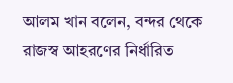আলম খান বলেন, বন্দর থেকে রাজস্ব আহরণের নির্ধারিত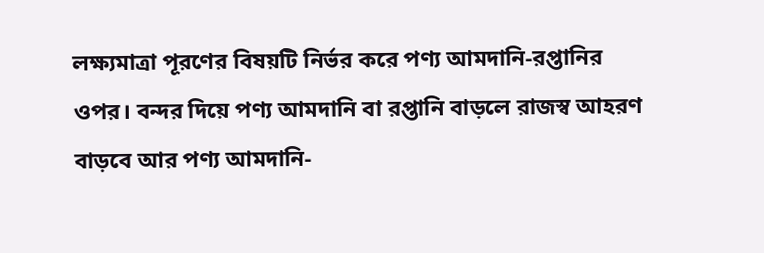লক্ষ্যমাত্রা পূরণের বিষয়টি নির্ভর করে পণ্য আমদানি-রপ্তানির ওপর। বন্দর দিয়ে পণ্য আমদানি বা রপ্তানি বাড়লে রাজস্ব আহরণ বাড়বে আর পণ্য আমদানি-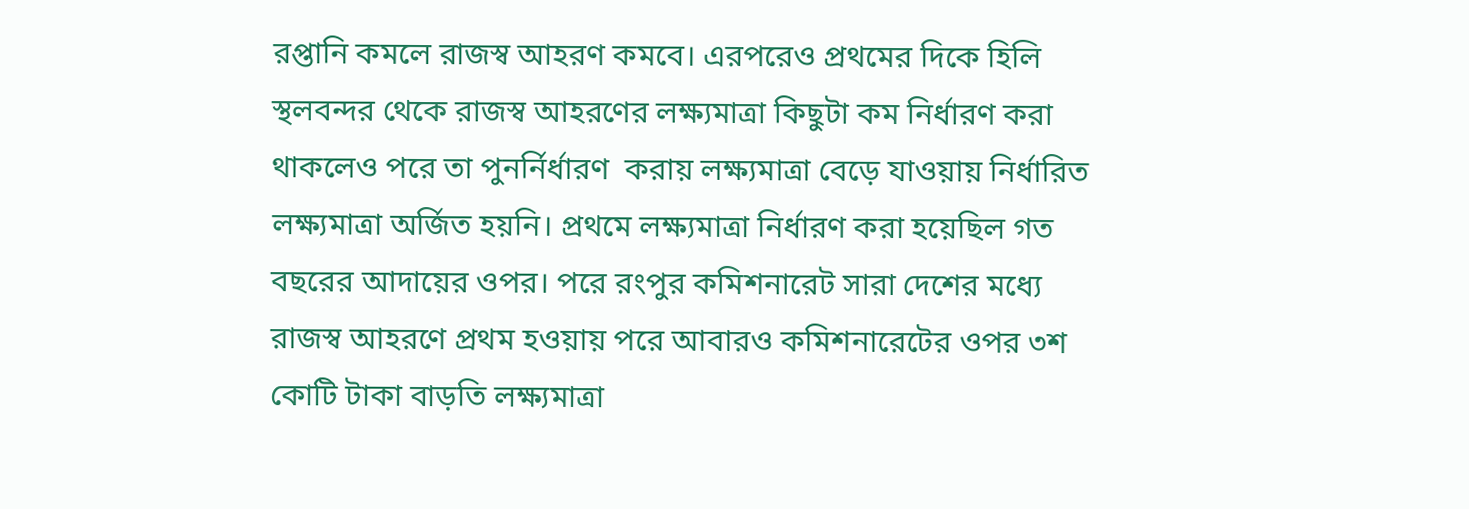রপ্তানি কমলে রাজস্ব আহরণ কমবে। এরপরেও প্রথমের দিকে হিলি স্থলবন্দর থেকে রাজস্ব আহরণের লক্ষ্যমাত্রা কিছুটা কম নির্ধারণ করা থাকলেও পরে তা পুনর্নির্ধারণ  করায় লক্ষ্যমাত্রা বেড়ে যাওয়ায় নির্ধারিত লক্ষ্যমাত্রা অর্জিত হয়নি। প্রথমে লক্ষ্যমাত্রা নির্ধারণ করা হয়েছিল গত বছরের আদায়ের ওপর। পরে রংপুর কমিশনারেট সারা দেশের মধ্যে রাজস্ব আহরণে প্রথম হওয়ায় পরে আবারও কমিশনারেটের ওপর ৩শ কোটি টাকা বাড়তি লক্ষ্যমাত্রা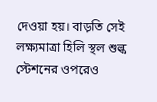দেওয়া হয়। বাড়তি সেই লক্ষ্যমাত্রা হিলি স্থল শুল্ক স্টেশনের ওপরেও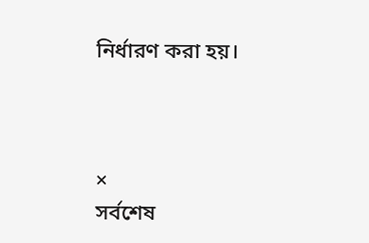নির্ধারণ করা হয়।



×
সর্বশেষ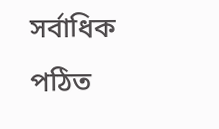সর্বাধিক পঠিত